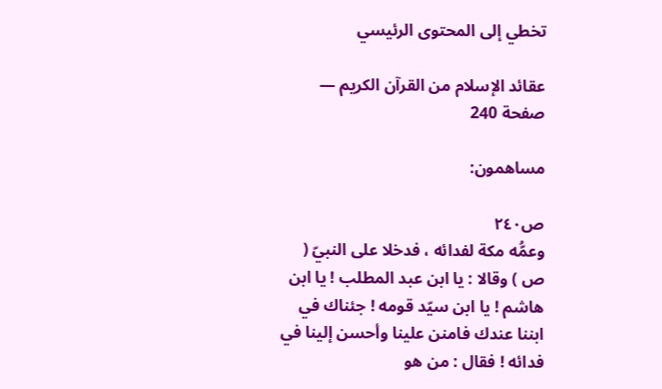تخطي إلى المحتوى الرئيسي

عقائد الإسلام من القرآن الكريم — صفحة 240

مساهمون:

ص٢٤٠
وعمُّه مكة لفدائه ، فدخلا على النبيّ ( ص ) وقالا : يا ابن عبد المطلب ! يا ابن هاشم ! يا ابن سيّد قومه ! جئناك في ابننا عندك فامنن علينا وأحسن إلينا في فدائه ! فقال : من هو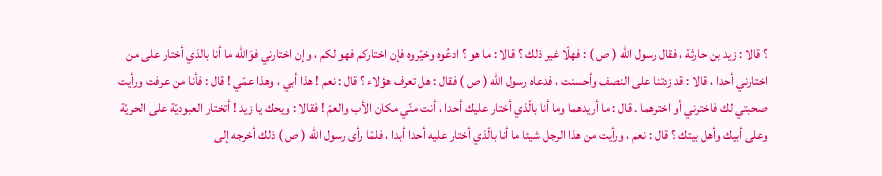؟ قالا : زيد بن حارثة ، فقال رسول اللّه ( ص ) : فهلّا غير ذلك ؟ قالا : ما هو ؟ ادعُوه وخيّروه فإن اختاركم فهو لكم ، وإن اختارني فوَاللّه ما أنا بالذي أختار على من اختارني أحدا ، قالا : قد زدتنا على النصف وأحسنت ، فدعاه رسول اللّه ( ص ) فقال : هل تعرف هؤلاء ؟ قال : نعم ! هذا أبي ، وهذا عمّي ! قال : فأنا من عرفت ورأيت صحبتي لك فاخترني أو اخترهما . قال : ما أريدهما وما أنا بالّذي أختار عليك أحدا ، أنت منّي مكان الأب والعمّ ! فقالا : ويحك يا زيد ! أتختار العبوديّة على الحريّة وعلى أبيك وأهل بيتك ؟ قال : نعم ، ورأيت من هذا الرجل شيئا ما أنا بالّذي أختار عليه أحدا أبدا ، فلمّا رأى رسول اللّه ( ص ) ذلك أخرجه إلى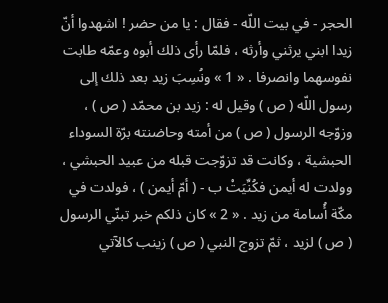الحجر - في بيت اللّه - فقال : يا من حضر ! اشهدوا أنّ زيدا ابني يرثني وأرثه ، فلمّا رأى ذلك أبوه وعمّه طابت نفوسهما وانصرفا . « 1 » ونُسِبَ زيد بعد ذلك إلى رسول اللّه ( ص ) وقيل له : زيد بن محمّد ( ص ) ، وزوّجه الرسول ( ص ) من أمته وحاضنته برّة السوداء الحبشية ، وكانت قد تزوّجت قبله من عبيد الحبشي ، وولدت له أيمن فكُنِّيَتْ ب - ( أمّ أيمن ) ، فولدت في مكّة أُسامة من زيد . « 2 » كان ذلكم خبر تبنّي الرسول ( ص ) لزيد ، ثمّ تزوج النبي ( ص ) زينب كالآتي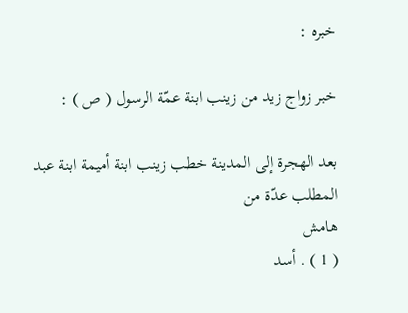خبره :

خبر زواج زيد من زينب ابنة عمّة الرسول ( ص ) :

بعد الهجرة إلى المدينة خطب زينب ابنة أميمة ابنة عبد المطلب عدّة من
هامش
( 1 ) . أسد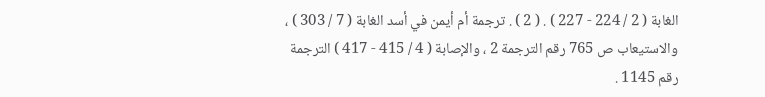الغابة ( 2 / 224 - 227 ) . ( 2 ) . ترجمة أم أيمن في أسد الغابة ( 7 / 303 ) ، والاستيعاب ص 765 رقم الترجمة 2 ، والإصابة ( 4 / 415 - 417 ) الترجمة رقم 1145 .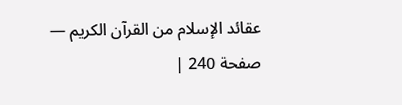عقائد الإسلام من القرآن الكريم — صفحة 240 |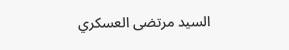السيد مرتضى العسكري